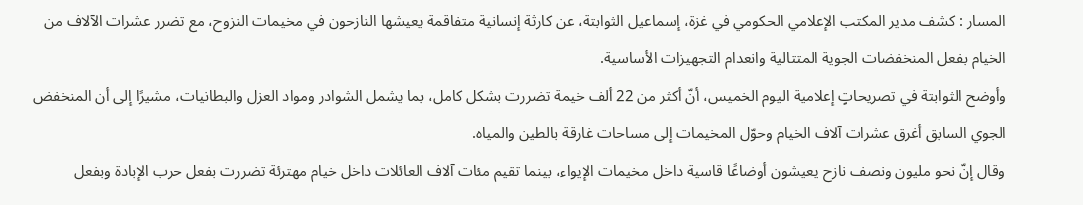المسار : كشف مدير المكتب الإعلامي الحكومي في غزة، إسماعيل الثوابتة، عن كارثة إنسانية متفاقمة يعيشها النازحون في مخيمات النزوح، مع تضرر عشرات الآلاف من الخيام بفعل المنخفضات الجوية المتتالية وانعدام التجهيزات الأساسية.
وأوضح الثوابتة في تصريحاتٍ إعلامية اليوم الخميس، أنّ أكثر من 22 ألف خيمة تضررت بشكل كامل، بما يشمل الشوادر ومواد العزل والبطانيات، مشيرًا إلى أن المنخفض الجوي السابق أغرق عشرات آلاف الخيام وحوّل المخيمات إلى مساحات غارقة بالطين والمياه.
وقال إنّ نحو مليون ونصف نازح يعيشون أوضاعًا قاسية داخل مخيمات الإيواء، بينما تقيم مئات آلاف العائلات داخل خيام مهترئة تضررت بفعل حرب الإبادة وبفعل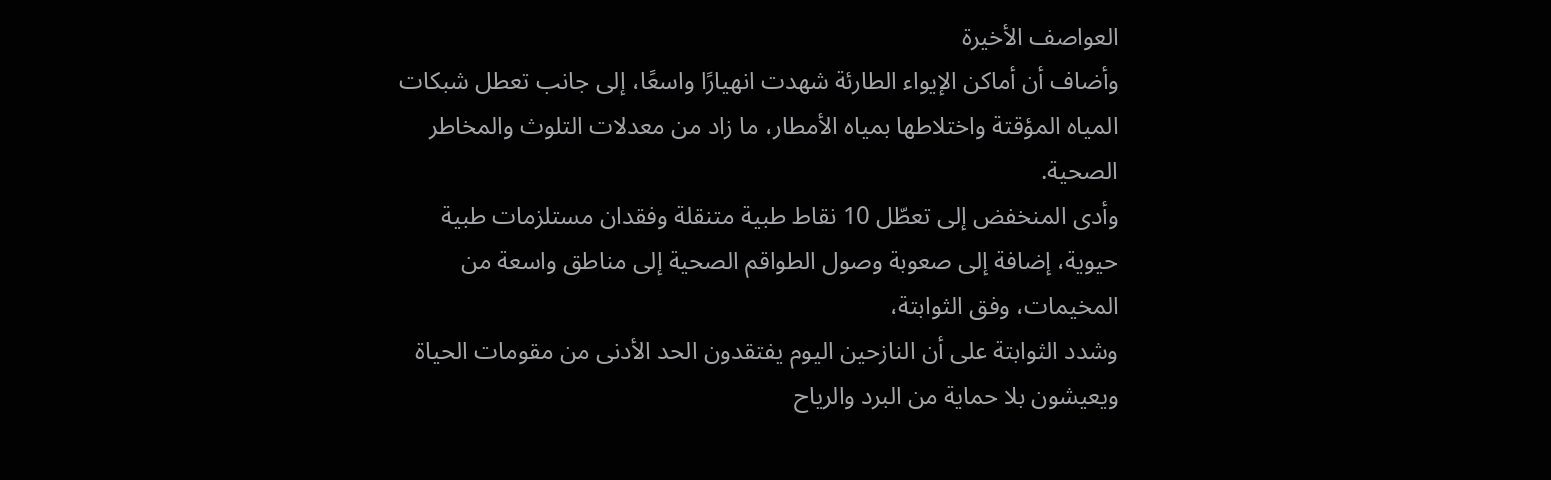العواصف الأخيرة
وأضاف أن أماكن الإيواء الطارئة شهدت انهيارًا واسعًا، إلى جانب تعطل شبكات المياه المؤقتة واختلاطها بمياه الأمطار، ما زاد من معدلات التلوث والمخاطر الصحية.
وأدى المنخفض إلى تعطّل 10 نقاط طبية متنقلة وفقدان مستلزمات طبية حيوية، إضافة إلى صعوبة وصول الطواقم الصحية إلى مناطق واسعة من المخيمات، وفق الثوابتة،
وشدد الثوابتة على أن النازحين اليوم يفتقدون الحد الأدنى من مقومات الحياة ويعيشون بلا حماية من البرد والرياح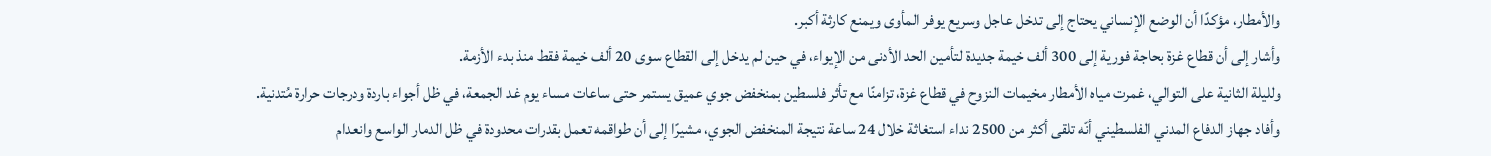والأمطار، مؤكدًا أن الوضع الإنساني يحتاج إلى تدخل عاجل وسريع يوفر المأوى ويمنع كارثة أكبر.
وأشار إلى أن قطاع غزة بحاجة فورية إلى 300 ألف خيمة جديدة لتأمين الحد الأدنى من الإيواء، في حين لم يدخل إلى القطاع سوى 20 ألف خيمة فقط منذ بدء الأزمة.
ولليلة الثانية على التوالي، غمرت مياه الأمطار مخيمات النزوح في قطاع غزة، تزامنًا مع تأثر فلسطين بمنخفض جوي عميق يستمر حتى ساعات مساء يوم غد الجمعة، في ظل أجواء باردة ودرجات حرارة مُتدنية.
وأفاد جهاز الدفاع المدني الفلسطيني أنّه تلقى أكثر من 2500 نداء استغاثة خلال 24 ساعة نتيجة المنخفض الجوي، مشيرًا إلى أن طواقمه تعمل بقدرات محدودة في ظل الدمار الواسع وانعدام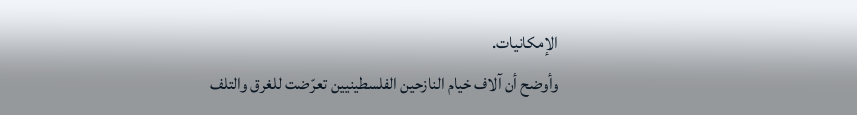الإمكانيات.
وأوضح أن آلاف خيام النازحين الفلسطينيين تعرّضت للغرق والتلف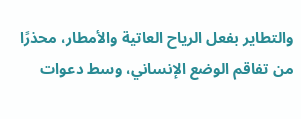والتطاير بفعل الرياح العاتية والأمطار، محذرًا من تفاقم الوضع الإنساني، وسط دعوات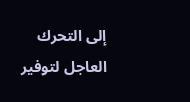إلى التحرك العاجل لتوفير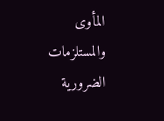المأوى والمستلزمات الضرورية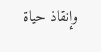وإنقاذ حياة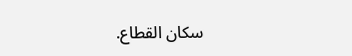سكان القطاع.